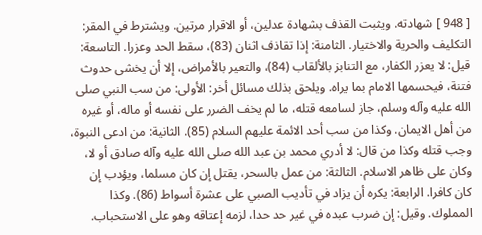[ 948 ] شهادته. ويثبت القذف بشهادة عدلين، أو الاقرار مرتين. ويشترط في المقر: التكليف والحرية والاختيار. الثامنة: إذا تقاذف اثنان (83)، سقط الحد وعزرا. التاسعة: قيل: لا يعزر الكفار، مع التنابز بالألقاب (84)، والتعير بالأمراض، إلا أن يخشى حدوث فتنة، فيحسمها الامام بما يراه. ويلحق بذلك مسائل أخر: الأولى: من سب النبي صلى الله عليه وآله وسلم، جاز لسامعه قتله، ما لم يخف الضرر على نفسه أو ماله، أو غيره من أهل الايمان. وكذا من سب أحد الائمة عليهم السلام (85). الثانية: من ادعى النبوة، وجب قتله وكذا من قال: لا أدري محمد بن عبد الله صلى الله عليه وآله صادق أو لا، وكان على ظاهر الاسلام. الثالثة: من عمل بالسحر، يقتل إن كان مسلما، ويؤدب إن كان كافرا. الرابعة: يكره أن يزاد في تأديب الصبي على عشرة أسواط (86). وكذا المملوك. وقيل: إن ضرب عبده في غير حد حدا، لزمه إعتاقه وهو على الاستحباب.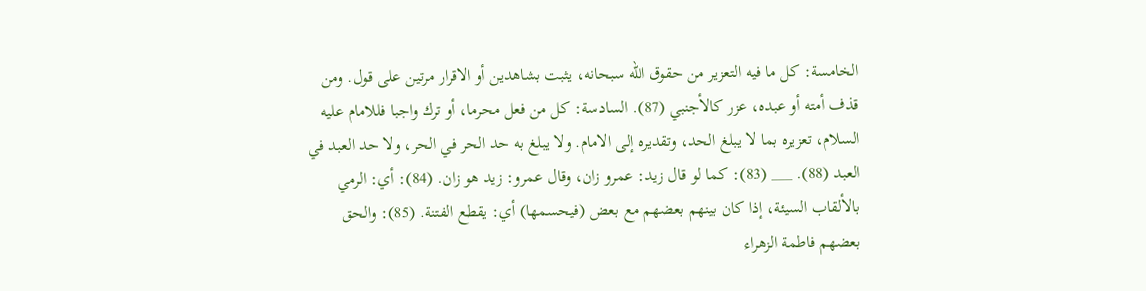الخامسة: كل ما فيه التعزير من حقوق الله سبحانه، يثبت بشاهدين أو الاقرار مرتين على قول. ومن قذف أمته أو عبده، عزر كالأجنبي (87). السادسة: كل من فعل محرما، أو ترك واجبا فللامام عليه السلام، تعزيره بما لا يبلغ الحد، وتقديره إلى الامام. ولا يبلغ به حد الحر في الحر، ولا حد العبد في العبد (88). ___ (83): كما لو قال زيد: عمرو زان، وقال عمرو: زيد هو زان. (84): أي: الرمي بالألقاب السيئة، إذا كان بينهم بعضهم مع بعض (فيحسمها) أي: يقطع الفتنة. (85): والحق بعضهم فاطمة الزهراء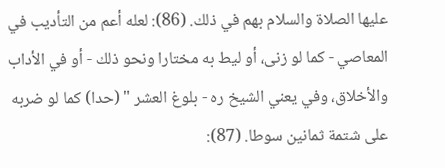عليها الصلاة والسلام بهم في ذلك. (86): لعله أعم من التأديب في المعاصي - كما لو زنى، أو ليط به مختارا ونحو ذلك - أو في الأداب والأخلاق، وفي يعني الشيخ ره - بلوغ العشر " (حدا) كما لو ضربه على شتمة ثمانين سوطا. (87):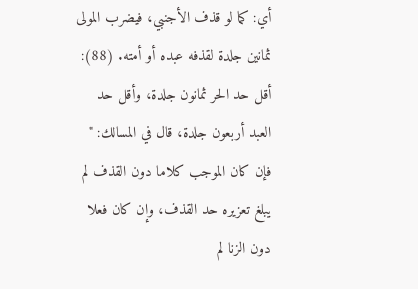أي: كما لو قذف الأجنبي، فيضرب المولى ثمانين جلدة لقذفه عبده أو أمته. (88): أقل حد الحر ثمانون جلدة، وأقل حد العبد أربعون جلدة، قال في المسالك: " فإن كان الموجب كلاما دون القذف لم يبلغ تعزيره حد القذف، وإن كان فعلا دون الزنا لم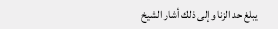يبلغ حد الزنا وإلى ذلك أشار الشيخ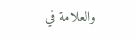والعلامة في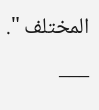المختلف ". ___